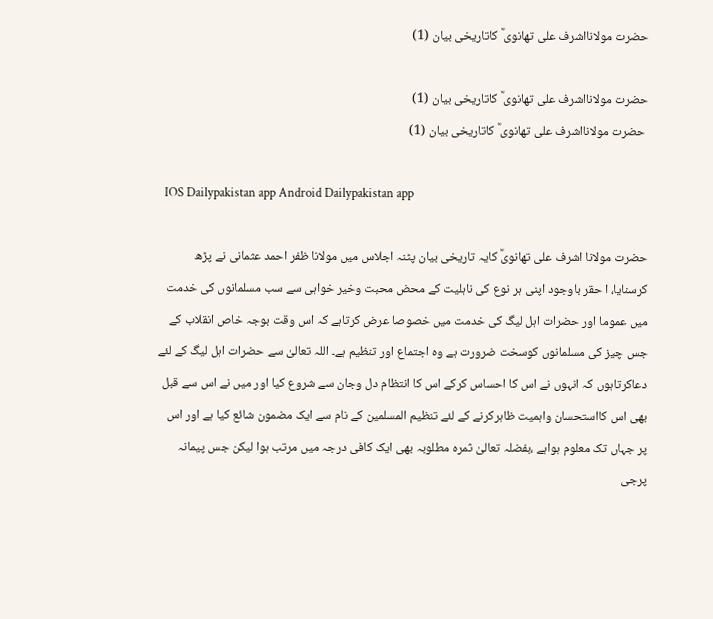حضرت مولانااشرف علی تھانوی ؒ کاتاریخی بیان (1)

حضرت مولانااشرف علی تھانوی ؒ کاتاریخی بیان (1)
 حضرت مولانااشرف علی تھانوی ؒ کاتاریخی بیان (1)

  IOS Dailypakistan app Android Dailypakistan app

حضرت مولانا اشرف علی تھانویؒ کایہ تاریخی بیان پٹنہ اجلاس میں مولانا ظفر احمد عثمانی نے پڑھ کرسنایا، ا حقر باوجود اپنی ہر نوع کی ناہلیت کے محض محبت وخیر خواہی سے سب مسلمانوں کی خدمت میں عموما اور حضرات اہل لیگ کی خدمت میں خصوصا عرض کرتاہے کہ اس وقت بوجہ خاص انقلاب کے جس چیز کی مسلمانوں کوسخت ضرورت ہے وہ اجتماع اور تنظیم ہے۔ اللہ تعالیٰ سے حضرات اہل لیگ کے لئے دعاکرتاہوں کہ انہوں نے اس کا احساس کرکے اس کا انتظام دل وجان سے شروع کیا اور میں نے اس سے قبل بھی اس کااستحسان واہمیت ظاہرکرنے کے لئے تنظیم المسلمین کے نام سے ایک مضمون شائع کیا ہے اور اس پر جہاں تک معلوم ہواہے ،بفضلہ تعالیٰ ثمرہ مطلوبہ بھی ایک کافی درجہ میں مرتب ہوا لیکن جس پیمانہ پرجی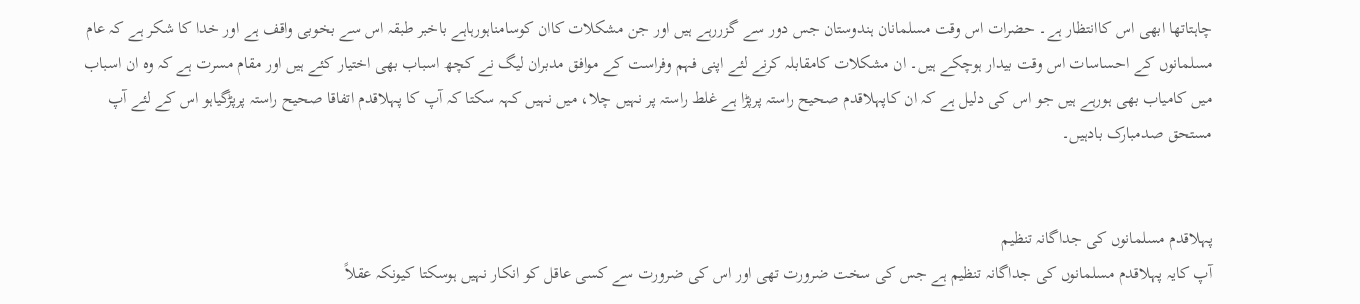چاہتاتھا ابھی اس کاانتظار ہے۔ حضرات اس وقت مسلمانان ہندوستان جس دور سے گزررہے ہیں اور جن مشکلات کاان کوسامناہورہاہے باخبر طبقہ اس سے بخوبی واقف ہے اور خدا کا شکر ہے کہ عام مسلمانوں کے احساسات اس وقت بیدار ہوچکے ہیں۔ ان مشکلات کامقابلہ کرنے لئے اپنی فہم وفراست کے موافق مدبران لیگ نے کچھ اسباب بھی اختیار کئے ہیں اور مقام مسرت ہے کہ وہ ان اسباب میں کامیاب بھی ہورہے ہیں جو اس کی دلیل ہے کہ ان کاپہلاقدم صحیح راستہ پرپڑا ہے غلط راستہ پر نہیں چلا، میں نہیں کہہ سکتا کہ آپ کا پہلاقدم اتفاقا صحیح راستہ پرپڑگیاہو اس کے لئے آپ مستحق صدمبارک بادہیں۔


پہلاقدم مسلمانوں کی جداگانہ تنظیم
آپ کایہ پہلاقدم مسلمانوں کی جداگانہ تنظیم ہے جس کی سخت ضرورت تھی اور اس کی ضرورت سے کسی عاقل کو انکار نہیں ہوسکتا کیونکہ عقلاً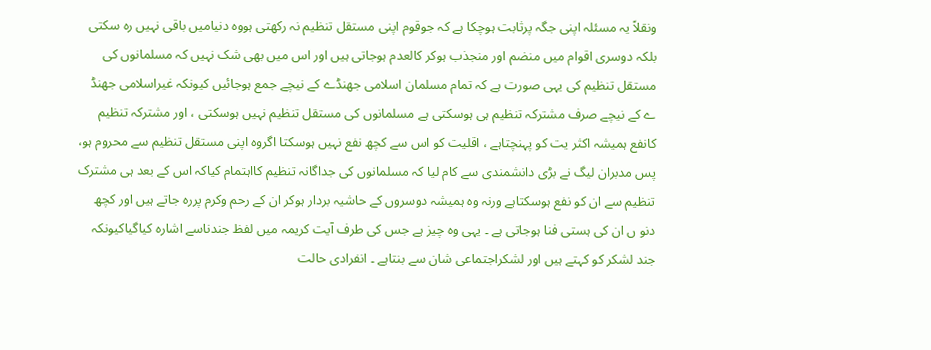ونقلاً یہ مسئلہ اپنی جگہ پرثابت ہوچکا ہے کہ جوقوم اپنی مستقل تنظیم نہ رکھتی ہووہ دنیامیں باقی نہیں رہ سکتی بلکہ دوسری اقوام میں منضم اور منجذب ہوکر کالعدم ہوجاتی ہیں اور اس میں بھی شک نہیں کہ مسلمانوں کی مستقل تنظیم کی یہی صورت ہے کہ تمام مسلمان اسلامی جھنڈے کے نیچے جمع ہوجائیں کیونکہ غیراسلامی جھنڈ ے کے نیچے صرف مشترکہ تنظیم ہی ہوسکتی ہے مسلمانوں کی مستقل تنظیم نہیں ہوسکتی ، اور مشترکہ تنظیم کانفع ہمیشہ اکثر یت کو پہنچتاہے ، اقلیت کو اس سے کچھ نفع نہیں ہوسکتا اگروہ اپنی مستقل تنظیم سے محروم ہو، پس مدبران لیگ نے بڑی دانشمندی سے کام لیا کہ مسلمانوں کی جداگانہ تنظیم کااہتمام کیاکہ اس کے بعد ہی مشترک تنظیم سے ان کو نفع ہوسکتاہے ورنہ وہ ہمیشہ دوسروں کے حاشیہ بردار ہوکر ان کے رحم وکرم پررہ جاتے ہیں اور کچھ دنو ں ان کی ہستی فنا ہوجاتی ہے ۔ یہی وہ چیز ہے جس کی طرف آیت کریمہ میں لفظ جندناسے اشارہ کیاگیاکیونکہ جند لشکر کو کہتے ہیں اور لشکراجتماعی شان سے بنتاہے ۔ انفرادی حالت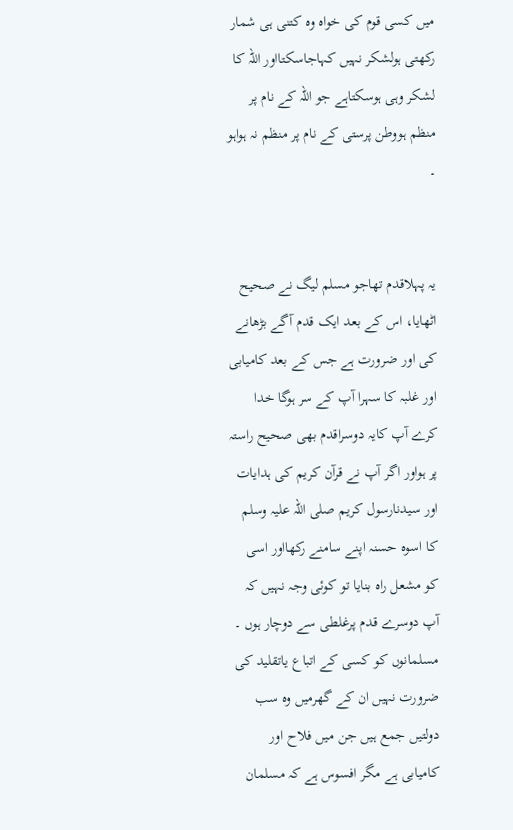میں کسی قوم کی خواہ وہ کتنی ہی شمار رکھتی ہولشکر نہیں کہاجاسکتااور اللہ کا لشکر وہی ہوسکتاہے جو اللہ کے نام پر منظم ہووطن پرستی کے نام پر منظم نہ ہواہو ۔


یہ پہلاقدم تھاجو مسلم لیگ نے صحیح اٹھایا، اس کے بعد ایک قدم آگے بڑھانے کی اور ضرورت ہے جس کے بعد کامیابی اور غلبہ کا سہرا آپ کے سر ہوگا خدا کرے آپ کایہ دوسراقدم بھی صحیح راستہ پر ہواور اگر آپ نے قرآن کریم کی ہدایات اور سیدنارسول کریم صلی اللہ علیہ وسلم کا اسوہ حسنہ اپنے سامنے رکھااور اسی کو مشعل راہ بنایا تو کوئی وجہ نہیں کہ آپ دوسرے قدم پرغلطی سے دوچار ہوں ۔ مسلمانوں کو کسی کے اتباع یاتقلید کی ضرورت نہیں ان کے گھرمیں وہ سب دولتیں جمع ہیں جن میں فلاح اور کامیابی ہے مگر افسوس ہے کہ مسلمان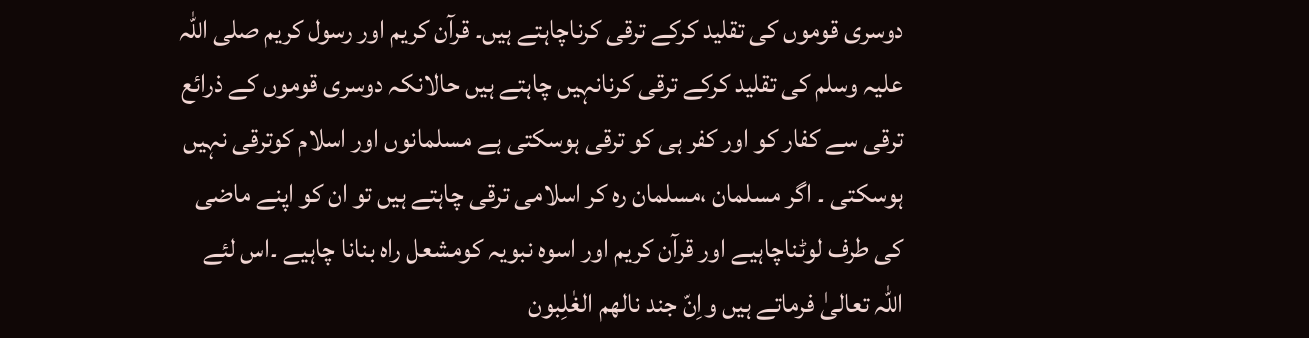دوسری قوموں کی تقلید کرکے ترقی کرناچاہتے ہیں۔ قرآن کریم اور رسول کریم صلی اللہ علیہ وسلم کی تقلید کرکے ترقی کرنانہیں چاہتے ہیں حالانکہ دوسری قوموں کے ذرائع ترقی سے کفار کو اور کفر ہی کو ترقی ہوسکتی ہے مسلمانوں اور اسلام کوترقی نہیں ہوسکتی ۔ اگر مسلمان ،مسلمان رہ کر اسلامی ترقی چاہتے ہیں تو ان کو اپنے ماضی کی طرف لوٹناچاہیے اور قرآن کریم اور اسوہ نبویہ کومشعل راہ بنانا چاہیے ۔اس لئے اللہ تعالیٰ فرماتے ہیں واِنّ جند نالھم الغٰلِبون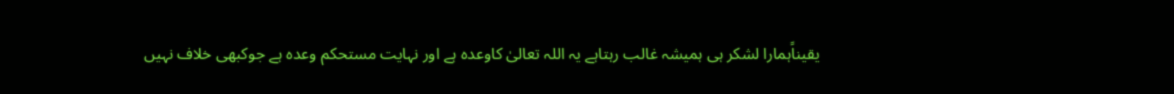یقیناًہمارا لشکر ہی ہمیشہ غالب رہتاہے یہ اللہ تعالیٰ کاوعدہ ہے اور نہایت مستحکم وعدہ ہے جوکبھی خلاف نہیں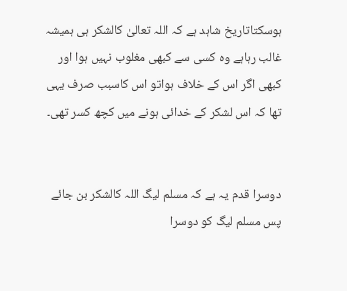ہوسکتاتاریخ شاہد ہے کہ اللہ تعالیٰ کالشکر ہی ہمیشہ غالب رہاہے وہ کسی سے کبھی مغلوب نہیں ہوا اور کبھی اگر اس کے خلاف ہواتو اس کاسبب صرف یہی تھا کہ اس لشکر کے خدائی ہونے میں کچھ کسر تھی۔


دوسرا قدم یہ ہے کہ مسلم لیگ اللہ کالشکر بن جائے
پس مسلم لیگ کو دوسرا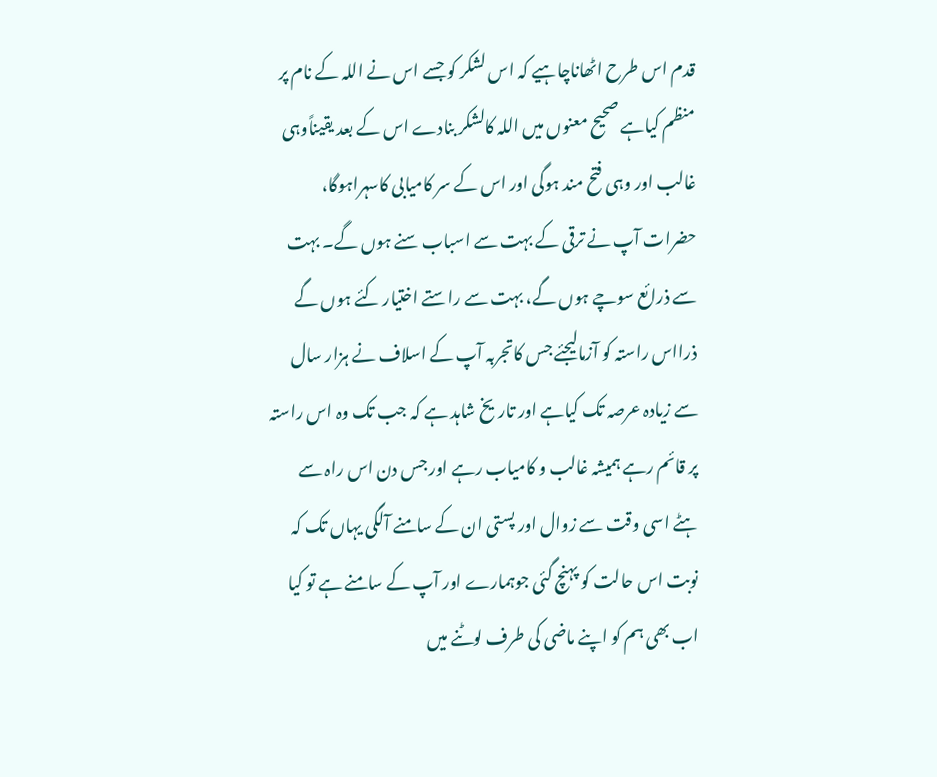قدم اس طرح اٹھاناچاہیے کہ اس لشکر کو جسے اس نے اللہ کے نام پر منظم کیاہے صحیح معنوں میں اللہ کالشکر بنادے اس کے بعد یقیناًوہی غالب اور وہی فتح مند ہوگی اور اس کے سر کامیابی کاسہراہوگا، حضرات آپ نے ترقی کے بہت سے اسباب سنے ہوں گے۔ بہت سے ذرائع سوچے ہوں گے، بہت سے راستے اختیار کئے ہوں گے ذرااس راستہ کو آزمالیجئے جس کاتجربہ آپ کے اسلاف نے ہزار سال سے زیادہ عرصہ تک کیاہے اور تاریخ شاہد ہے کہ جب تک وہ اس راستہ پر قائم رہے ہمیشہ غالب و کامیاب رہے اور جس دن اس راہ سے ہٹے اسی وقت سے زوال اور پستی ان کے سامنے آلگی یہاں تک کہ نوبت اس حالت کو پہنچ گئی جوہمارے اور آپ کے سامنے ہے تو کیا اب بھی ہم کو اپنے ماضی کی طرف لوٹنے میں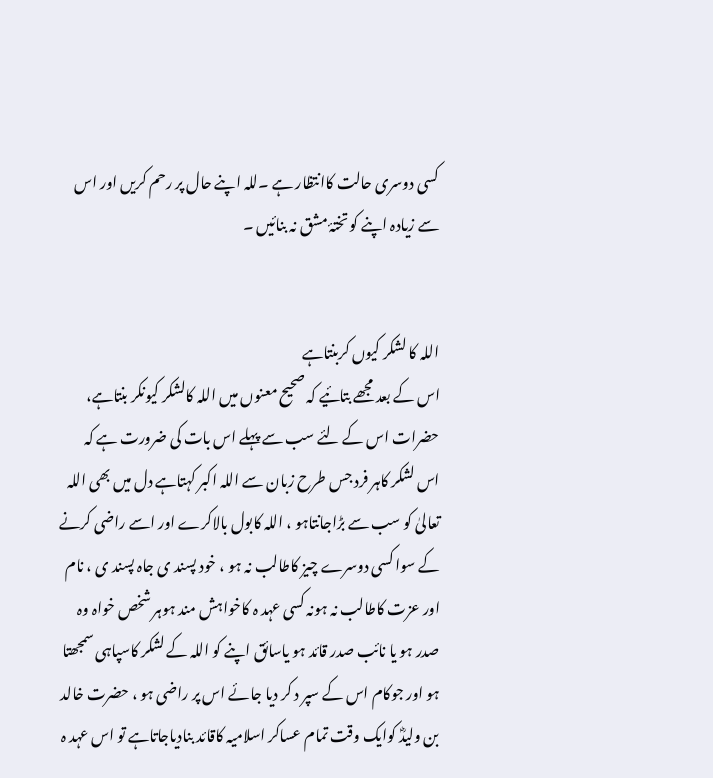کسی دوسری حالت کاانتظار ہے ۔للہ اپنے حال پر رحم کریں اور اس سے زیادہ اپنے کو تختۂ مشق نہ بنائیں ۔


اللہ کا لشکر کیوں کربنتاہے
اس کے بعد مجھے بتائیے کہ صحیح معنوں میں اللہ کالشکر کیونکر بنتاہے، حضرات اس کے لئے سب سے پہلے اس بات کی ضرورت ہے کہ اس لشکر کاہر فرد جس طرح زبان سے اللہ اکبر کہتاہے دل میں بھی اللہ تعالیٰ کو سب سے بڑاجانتاہو ، اللہ کابول بالاکرے اور اسے راضی کرنے کے سوا کسی دوسرے چیز کاطالب نہ ہو ، خود پسند ی جاہ پسند ی ، نام اور عزت کاطالب نہ ہونہ کسی عہد ہ کاخواہش مند ہوہر شخص خواہ وہ صدر ہو یا نائب صدر قائد ہو یاسائق اپنے کو اللہ کے لشکر کاسپاہی سمجھتا ہو اور جوکام اس کے سپر د کر دیا جائے اس پر راضی ہو ، حضرت خالد بن ولیدؓ کوایک وقت تمام عساکر اسلامیہ کاقائد بنادیاجاتاہے تو اس عہد ہ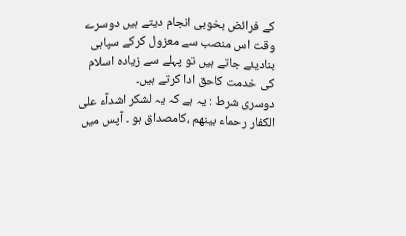کے فرائض بخوبی انجام دیتے ہیں دوسرے وقت اس منصب سے معزول کرکے سپاہی بنادیئے جاتے ہیں تو پہلے سے زیادہ اسلام کی خدمت کاحق ادا کرتے ہیں۔
دوسری شرط : یہ ہے کہ یہ لشکر اشدآء علی الکفار رحماء بینھم ،کامصداق ہو ۔ آپس میں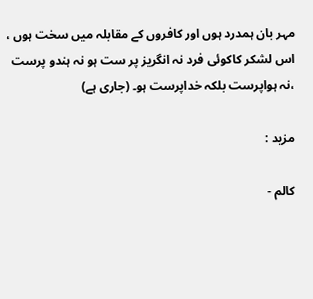مہر بان ہمدرد ہوں اور کافروں کے مقابلہ میں سخت ہوں ، اس لشکر کاکوئی فرد نہ انگریز پر ست ہو نہ ہندو پرست ،نہ ہواپرست بلکہ خداپرست ہو۔ (جاری ہے)

مزید :

کالم -